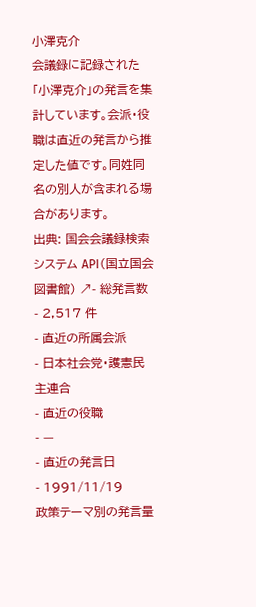小澤克介
会議録に記録された「小澤克介」の発言を集計しています。会派・役職は直近の発言から推定した値です。同姓同名の別人が含まれる場合があります。
出典: 国会会議録検索システム API(国立国会図書館) ↗- 総発言数
- 2,517 件
- 直近の所属会派
- 日本社会党・護憲民主連合
- 直近の役職
- —
- 直近の発言日
- 1991/11/19
政策テーマ別の発言量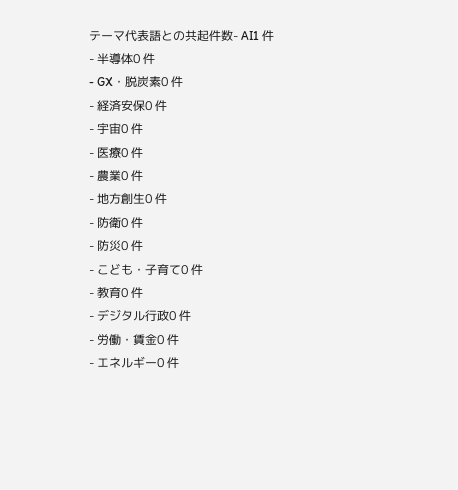テーマ代表語との共起件数- AI1 件
- 半導体0 件
- GX・脱炭素0 件
- 経済安保0 件
- 宇宙0 件
- 医療0 件
- 農業0 件
- 地方創生0 件
- 防衛0 件
- 防災0 件
- こども・子育て0 件
- 教育0 件
- デジタル行政0 件
- 労働・賃金0 件
- エネルギー0 件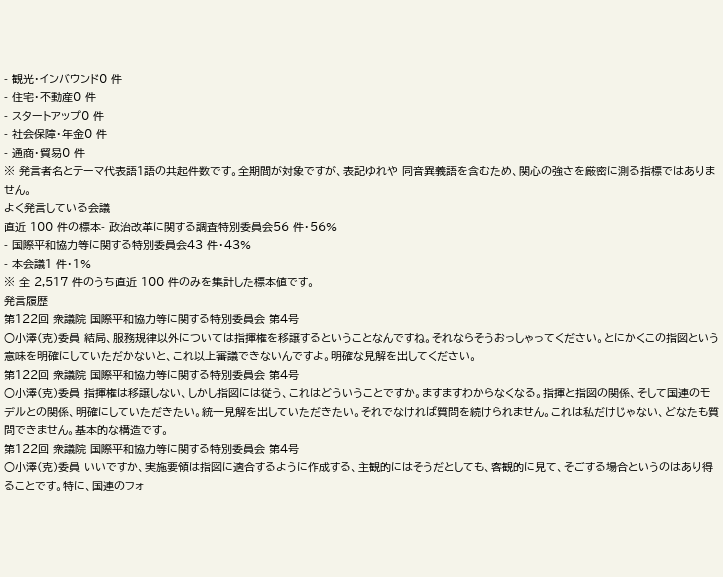- 観光・インバウンド0 件
- 住宅・不動産0 件
- スタートアップ0 件
- 社会保障・年金0 件
- 通商・貿易0 件
※ 発言者名とテーマ代表語1語の共起件数です。全期間が対象ですが、表記ゆれや 同音異義語を含むため、関心の強さを厳密に測る指標ではありません。
よく発言している会議
直近 100 件の標本- 政治改革に関する調査特別委員会56 件・56%
- 国際平和協力等に関する特別委員会43 件・43%
- 本会議1 件・1%
※ 全 2,517 件のうち直近 100 件のみを集計した標本値です。
発言履歴
第122回 衆議院 国際平和協力等に関する特別委員会 第4号
○小澤(克)委員 結局、服務規律以外については指揮権を移譲するということなんですね。それならそうおっしゃってください。とにかくこの指図という意味を明確にしていただかないと、これ以上審議できないんですよ。明確な見解を出してください。
第122回 衆議院 国際平和協力等に関する特別委員会 第4号
○小澤(克)委員 指揮権は移譲しない、しかし指図には従う、これはどういうことですか。ますますわからなくなる。指揮と指図の関係、そして国連のモデルとの関係、明確にしていただきたい。統一見解を出していただきたい。それでなければ質問を続けられません。これは私だけじゃない、どなたも質問できません。基本的な構造です。
第122回 衆議院 国際平和協力等に関する特別委員会 第4号
○小澤(克)委員 いいですか、実施要領は指図に適合するように作成する、主観的にはそうだとしても、客観的に見て、そごする場合というのはあり得ることです。特に、国連のフォ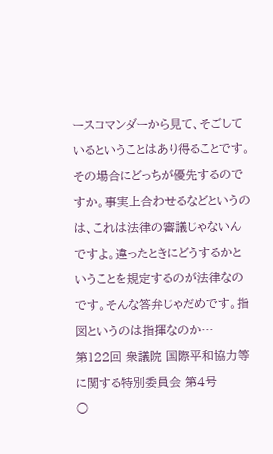ースコマンダーから見て、そごしているということはあり得ることです。その場合にどっちが優先するのですか。事実上合わせるなどというのは、これは法律の審議じゃないんですよ。違ったときにどうするかということを規定するのが法律なのです。そんな答弁じゃだめです。指図というのは指揮なのか…
第122回 衆議院 国際平和協力等に関する特別委員会 第4号
○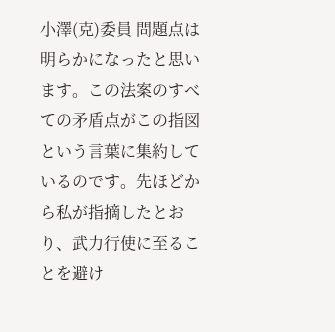小澤(克)委員 問題点は明らかになったと思います。この法案のすべての矛盾点がこの指図という言葉に集約しているのです。先ほどから私が指摘したとおり、武力行使に至ることを避け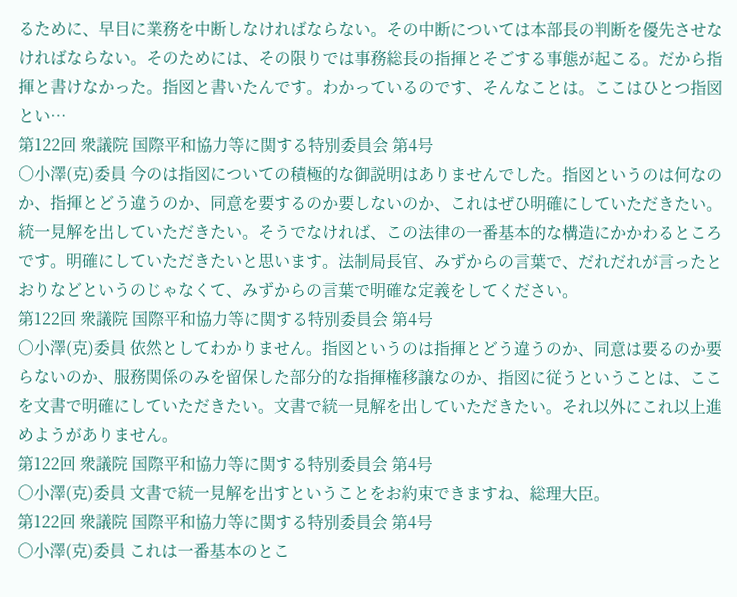るために、早目に業務を中断しなければならない。その中断については本部長の判断を優先させなければならない。そのためには、その限りでは事務総長の指揮とそごする事態が起こる。だから指揮と書けなかった。指図と書いたんです。わかっているのです、そんなことは。ここはひとつ指図とい…
第122回 衆議院 国際平和協力等に関する特別委員会 第4号
○小澤(克)委員 今のは指図についての積極的な御説明はありませんでした。指図というのは何なのか、指揮とどう違うのか、同意を要するのか要しないのか、これはぜひ明確にしていただきたい。統一見解を出していただきたい。そうでなければ、この法律の一番基本的な構造にかかわるところです。明確にしていただきたいと思います。法制局長官、みずからの言葉で、だれだれが言ったとおりなどというのじゃなくて、みずからの言葉で明確な定義をしてください。
第122回 衆議院 国際平和協力等に関する特別委員会 第4号
○小澤(克)委員 依然としてわかりません。指図というのは指揮とどう違うのか、同意は要るのか要らないのか、服務関係のみを留保した部分的な指揮権移譲なのか、指図に従うということは、ここを文書で明確にしていただきたい。文書で統一見解を出していただきたい。それ以外にこれ以上進めようがありません。
第122回 衆議院 国際平和協力等に関する特別委員会 第4号
○小澤(克)委員 文書で統一見解を出すということをお約束できますね、総理大臣。
第122回 衆議院 国際平和協力等に関する特別委員会 第4号
○小澤(克)委員 これは一番基本のとこ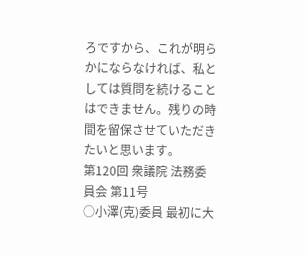ろですから、これが明らかにならなければ、私としては質問を続けることはできません。残りの時間を留保させていただきたいと思います。
第120回 衆議院 法務委員会 第11号
○小澤(克)委員 最初に大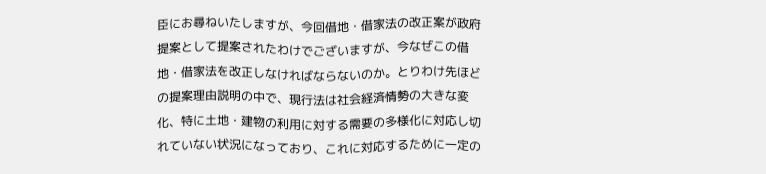臣にお尋ねいたしますが、今回借地・借家法の改正案が政府提案として提案されたわけでございますが、今なぜこの借地・借家法を改正しなければならないのか。とりわけ先ほどの提案理由説明の中で、現行法は社会経済情勢の大きな変化、特に土地・建物の利用に対する需要の多様化に対応し切れていない状況になっており、これに対応するために一定の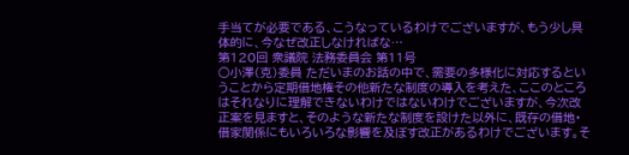手当てが必要である、こうなっているわけでございますが、もう少し具体的に、今なぜ改正しなければな…
第120回 衆議院 法務委員会 第11号
○小澤(克)委員 ただいまのお話の中で、需要の多様化に対応するということから定期借地権その他新たな制度の導入を考えた、ここのところはそれなりに理解できないわけではないわけでございますが、今次改正案を見ますと、そのような新たな制度を設けた以外に、既存の借地・借家関係にもいろいろな影響を及ぼす改正があるわけでございます。そ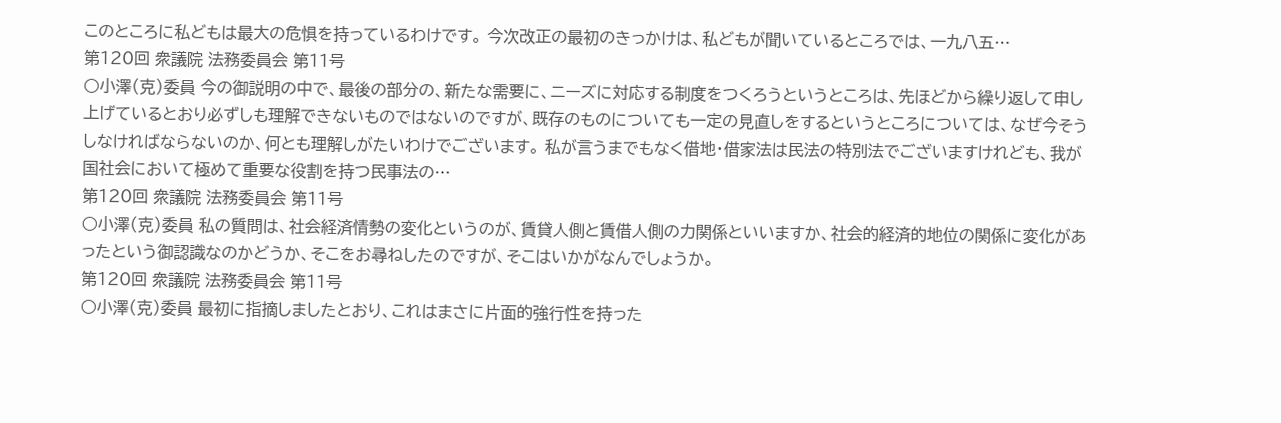このところに私どもは最大の危惧を持っているわけです。 今次改正の最初のきっかけは、私どもが聞いているところでは、一九八五…
第120回 衆議院 法務委員会 第11号
○小澤(克)委員 今の御説明の中で、最後の部分の、新たな需要に、ニーズに対応する制度をつくろうというところは、先ほどから繰り返して申し上げているとおり必ずしも理解できないものではないのですが、既存のものについても一定の見直しをするというところについては、なぜ今そうしなければならないのか、何とも理解しがたいわけでございます。 私が言うまでもなく借地・借家法は民法の特別法でございますけれども、我が国社会において極めて重要な役割を持つ民事法の…
第120回 衆議院 法務委員会 第11号
○小澤(克)委員 私の質問は、社会経済情勢の変化というのが、賃貸人側と賃借人側の力関係といいますか、社会的経済的地位の関係に変化があったという御認識なのかどうか、そこをお尋ねしたのですが、そこはいかがなんでしょうか。
第120回 衆議院 法務委員会 第11号
○小澤(克)委員 最初に指摘しましたとおり、これはまさに片面的強行性を持った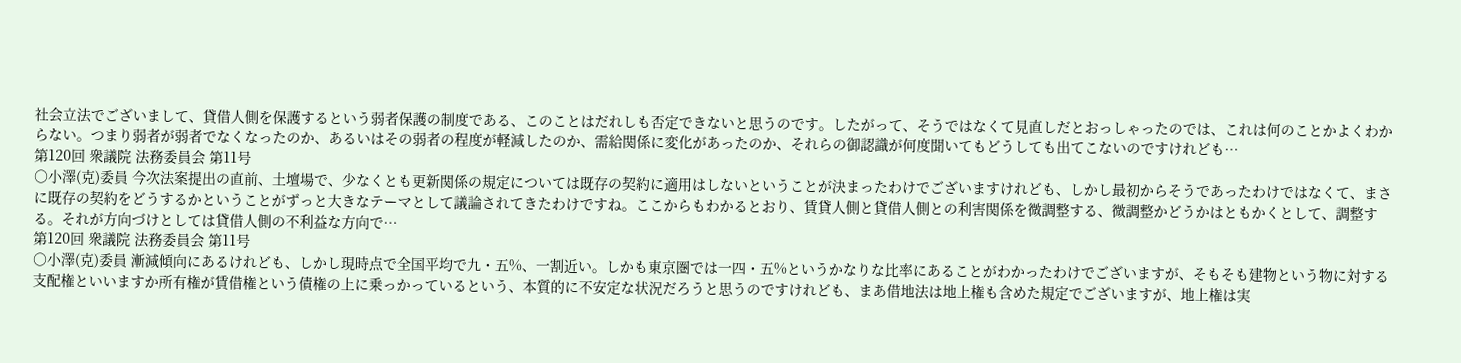社会立法でございまして、貸借人側を保護するという弱者保護の制度である、このことはだれしも否定できないと思うのです。したがって、そうではなくて見直しだとおっしゃったのでは、これは何のことかよくわからない。つまり弱者が弱者でなくなったのか、あるいはその弱者の程度が軽減したのか、需給関係に変化があったのか、それらの御認識が何度聞いてもどうしても出てこないのですけれども…
第120回 衆議院 法務委員会 第11号
○小澤(克)委員 今次法案提出の直前、土壇場で、少なくとも更新関係の規定については既存の契約に適用はしないということが決まったわけでございますけれども、しかし最初からそうであったわけではなくて、まさに既存の契約をどうするかということがずっと大きなテーマとして議論されてきたわけですね。ここからもわかるとおり、賃貸人側と貸借人側との利害関係を微調整する、微調整かどうかはともかくとして、調整する。それが方向づけとしては貸借人側の不利益な方向で…
第120回 衆議院 法務委員会 第11号
○小澤(克)委員 漸減傾向にあるけれども、しかし現時点で全国平均で九・五%、一割近い。しかも東京圏では一四・五%というかなりな比率にあることがわかったわけでございますが、そもそも建物という物に対する支配権といいますか所有権が賃借権という債権の上に乗っかっているという、本質的に不安定な状況だろうと思うのですけれども、まあ借地法は地上権も含めた規定でございますが、地上権は実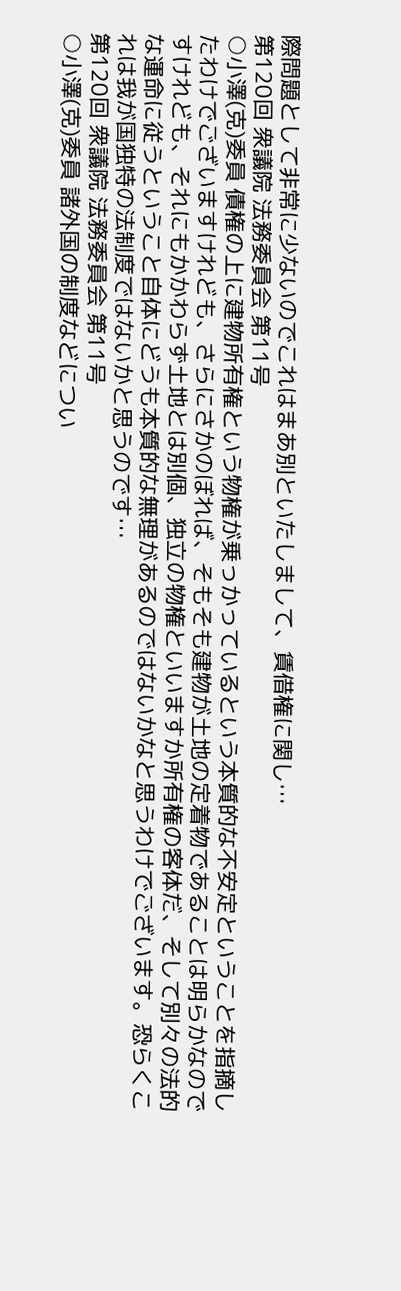際問題として非常に少ないのでこれはまあ別といたしまして、賃借権に関し…
第120回 衆議院 法務委員会 第11号
○小澤(克)委員 債権の上に建物所有権という物権が乗っかっているという本質的な不安定ということを指摘したわけでございますけれども、さらにさかのぼれば、そもそも建物が土地の定着物であることは明らかなのですけれども、それにもかかわらず土地とは別個、独立の物権といいますか所有権の客体だ、そして別々の法的な運命に従うということ自体にどうも本質的な無理があるのではないかなと思うわけでございます。恐らくこれは我が国独特の法制度ではないかと思うのです…
第120回 衆議院 法務委員会 第11号
○小澤(克)委員 諸外国の制度などについ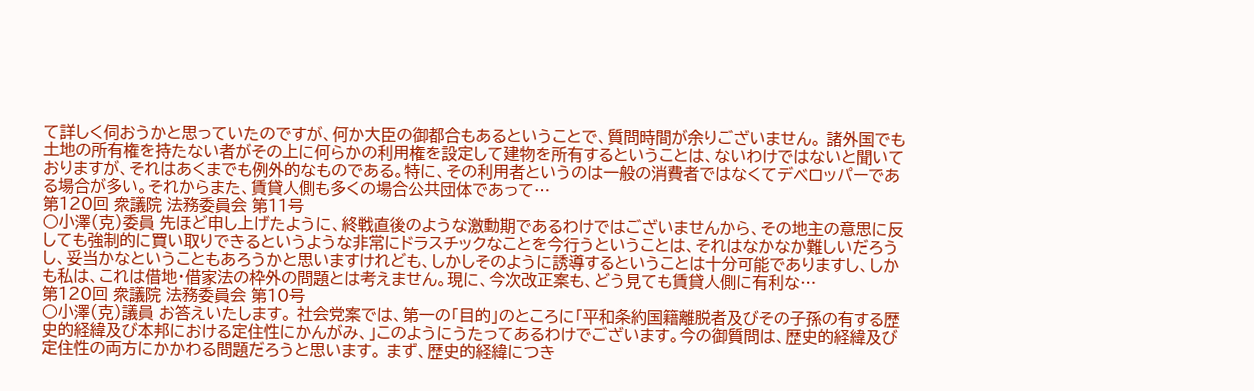て詳しく伺おうかと思っていたのですが、何か大臣の御都合もあるということで、質問時間が余りございません。 諸外国でも土地の所有権を持たない者がその上に何らかの利用権を設定して建物を所有するということは、ないわけではないと聞いておりますが、それはあくまでも例外的なものである。特に、その利用者というのは一般の消費者ではなくてデベロッパーである場合が多い。それからまた、賃貸人側も多くの場合公共団体であって…
第120回 衆議院 法務委員会 第11号
○小澤(克)委員 先ほど申し上げたように、終戦直後のような激動期であるわけではございませんから、その地主の意思に反しても強制的に買い取りできるというような非常にドラスチックなことを今行うということは、それはなかなか難しいだろうし、妥当かなということもあろうかと思いますけれども、しかしそのように誘導するということは十分可能でありますし、しかも私は、これは借地・借家法の枠外の問題とは考えません。現に、今次改正案も、どう見ても賃貸人側に有利な…
第120回 衆議院 法務委員会 第10号
○小澤(克)議員 お答えいたします。 社会党案では、第一の「目的」のところに「平和条約国籍離脱者及びその子孫の有する歴史的経緯及び本邦における定住性にかんがみ、」このようにうたってあるわけでございます。今の御質問は、歴史的経緯及び定住性の両方にかかわる問題だろうと思います。 まず、歴史的経緯につき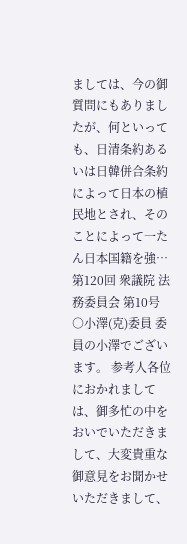ましては、今の御質問にもありましたが、何といっても、日清条約あるいは日韓併合条約によって日本の植民地とされ、そのことによって一たん日本国籍を強…
第120回 衆議院 法務委員会 第10号
○小澤(克)委員 委員の小澤でございます。 参考人各位におかれましては、御多忙の中をおいでいただきまして、大変貴重な御意見をお聞かせいただきまして、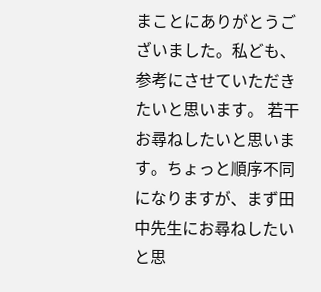まことにありがとうございました。私ども、参考にさせていただきたいと思います。 若干お尋ねしたいと思います。ちょっと順序不同になりますが、まず田中先生にお尋ねしたいと思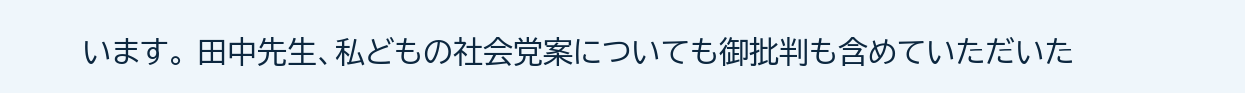います。 田中先生、私どもの社会党案についても御批判も含めていただいた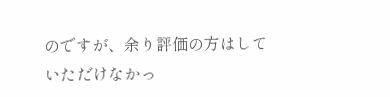のですが、余り評価の方はしていただけなかっ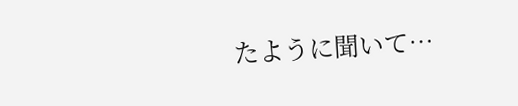たように聞いて…